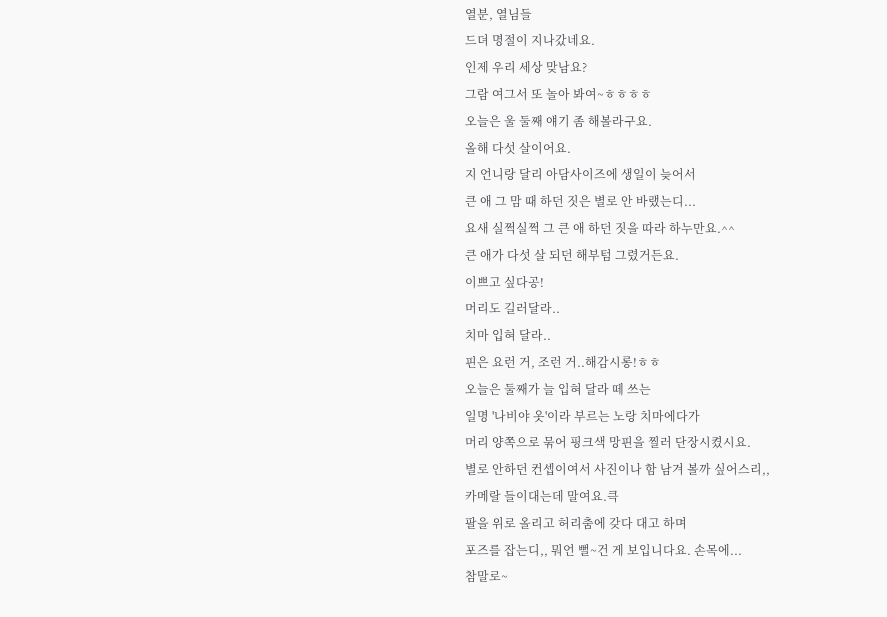열분, 열님들
드뎌 명절이 지나갔네요.
인제 우리 세상 맞남요?
그람 여그서 또 놀아 봐여~ㅎㅎㅎㅎ
오늘은 울 둘째 얘기 좀 해볼라구요.
올해 다섯 살이어요.
지 언니랑 달리 아담사이즈에 생일이 늦어서
큰 애 그 맘 때 하던 짓은 별로 안 바랬는디...
요새 실쩍실쩍 그 큰 애 하던 짓을 따라 하누만요.^^
큰 애가 다섯 살 되던 해부텀 그렸거든요.
이쁘고 싶다공!
머리도 길러달라..
치마 입혀 달라..
핀은 요런 거, 조런 거..해감시롱!ㅎㅎ
오늘은 둘째가 늘 입혀 달라 떼 쓰는
일명 '나비야 옷'이라 부르는 노랑 치마에다가
머리 양쪽으로 묶어 핑크색 망핀을 찔러 단장시켰시요.
별로 안하던 컨셉이여서 사진이나 함 남겨 볼까 싶어스리,,
카메랄 들이대는데 말여요.큭
팔을 위로 올리고 허리춤에 갖다 대고 하며
포즈를 잡는디,, 뭐언 뻘~건 게 보입니다요. 손목에...
참말로~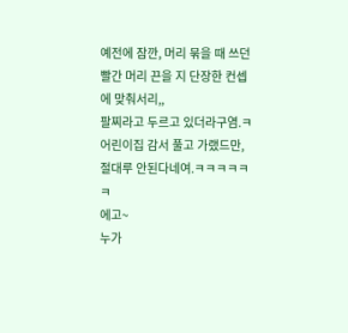예전에 잠깐, 머리 묶을 때 쓰던
빨간 머리 끈을 지 단장한 컨셉에 맞춰서리,,
팔찌라고 두르고 있더라구염.ㅋ
어린이집 감서 풀고 가랬드만, 절대루 안된다네여.ㅋㅋㅋㅋㅋㅋ
에고~
누가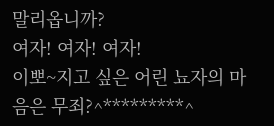말리옵니까?
여자! 여자! 여자!
이뽀~지고 싶은 어린 뇨자의 마음은 무죄?^*********^